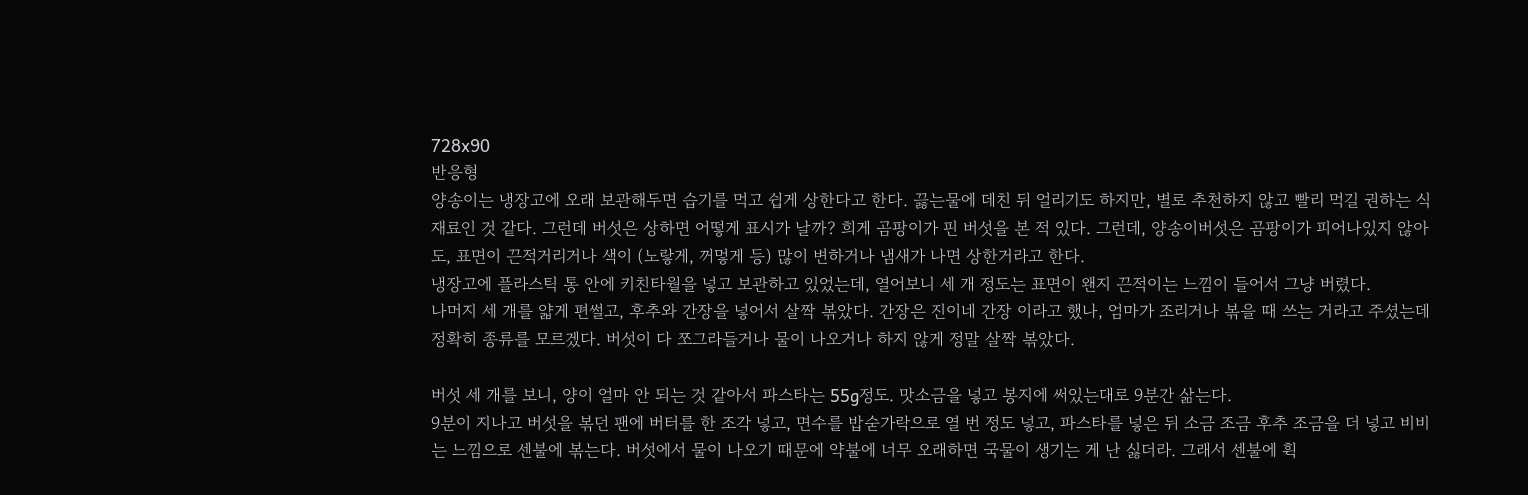728x90
반응형
양송이는 냉장고에 오래 보관해두면 습기를 먹고 쉽게 상한다고 한다. 끓는물에 데친 뒤 얼리기도 하지만, 별로 추천하지 않고 빨리 먹길 권하는 식재료인 것 같다. 그런데 버섯은 상하면 어떻게 표시가 날까? 희게 곰팡이가 핀 버섯을 본 적 있다. 그런데, 양송이버섯은 곰팡이가 피어나있지 않아도, 표면이 끈적거리거나 색이 (노랗게, 꺼멓게 등) 많이 변하거나 냄새가 나면 상한거라고 한다.
냉장고에 플라스틱 통 안에 키친타월을 넣고 보관하고 있었는데, 열어보니 세 개 정도는 표면이 왠지 끈적이는 느낌이 들어서 그냥 버렸다.
나머지 세 개를 얇게 편썰고, 후추와 간장을 넣어서 살짝 볶았다. 간장은 진이네 간장 이라고 했나, 엄마가 조리거나 볶을 때 쓰는 거라고 주셨는데 정확히 종류를 모르겠다. 버섯이 다 쪼그라들거나 물이 나오거나 하지 않게 정말 살짝 볶았다.

버섯 세 개를 보니, 양이 얼마 안 되는 것 같아서 파스타는 55g정도. 맛소금을 넣고 봉지에 써있는대로 9분간 삶는다.
9분이 지나고 버섯을 볶던 팬에 버터를 한 조각 넣고, 면수를 밥숟가락으로 열 번 정도 넣고, 파스타를 넣은 뒤 소금 조금 후추 조금을 더 넣고 비비는 느낌으로 센불에 볶는다. 버섯에서 물이 나오기 때문에 약불에 너무 오래하면 국물이 생기는 게 난 싫더라. 그래서 센불에 휙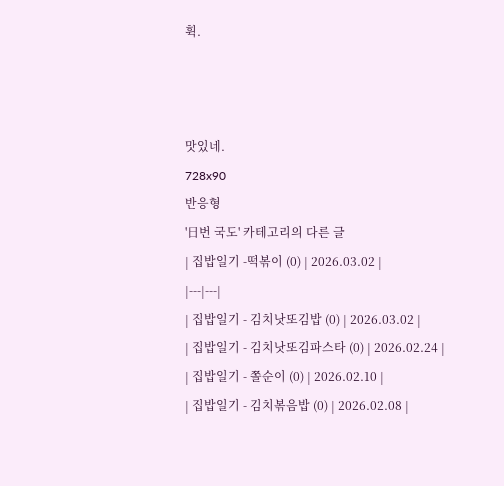휙.



맛있네.
728x90
반응형
'日번 국도' 카테고리의 다른 글
| 집밥일기 -떡볶이 (0) | 2026.03.02 |
|---|---|
| 집밥일기 - 김치낫또김밥 (0) | 2026.03.02 |
| 집밥일기 - 김치낫또김파스타 (0) | 2026.02.24 |
| 집밥일기 - 쫄순이 (0) | 2026.02.10 |
| 집밥일기 - 김치볶음밥 (0) | 2026.02.08 |